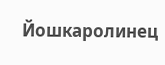Йошкаролинец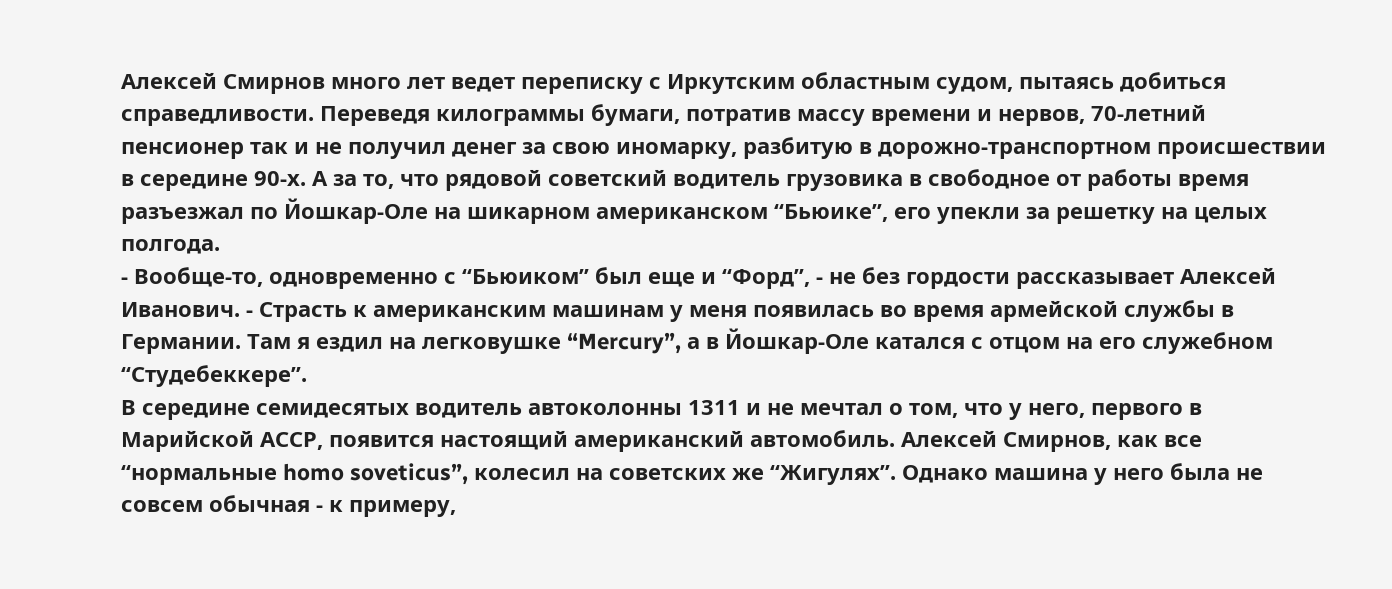Алексей Смирнов много лет ведет переписку с Иркутским областным судом, пытаясь добиться справедливости. Переведя килограммы бумаги, потратив массу времени и нервов, 70-летний пенсионер так и не получил денег за свою иномарку, разбитую в дорожно-транспортном происшествии в середине 90-х. А за то, что рядовой советский водитель грузовика в свободное от работы время разъезжал по Йошкар-Оле на шикарном американском “Бьюике”, его упекли за решетку на целых полгода.
- Вообще-то, одновременно с “Бьюиком” был еще и “Форд”, - не без гордости рассказывает Алексей Иванович. - Страсть к американским машинам у меня появилась во время армейской службы в Германии. Там я ездил на легковушке “Mercury”, а в Йошкар-Оле катался с отцом на его служебном “Студебеккере”.
В середине семидесятых водитель автоколонны 1311 и не мечтал о том, что у него, первого в Марийской АССР, появится настоящий американский автомобиль. Алексей Смирнов, как все “нормальные homo soveticus”, колесил на советских же “Жигулях”. Однако машина у него была не совсем обычная - к примеру,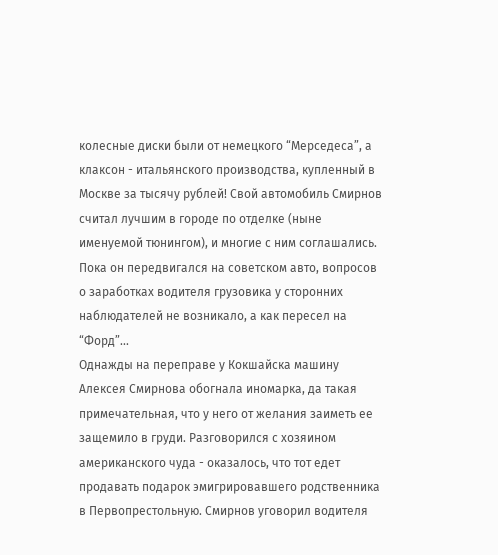колесные диски были от немецкого “Мерседеса”, а клаксон - итальянского производства, купленный в Москве за тысячу рублей! Свой автомобиль Смирнов считал лучшим в городе по отделке (ныне именуемой тюнингом), и многие с ним соглашались. Пока он передвигался на советском авто, вопросов о заработках водителя грузовика у сторонних наблюдателей не возникало, а как пересел на “Форд”...
Однажды на переправе у Кокшайска машину Алексея Смирнова обогнала иномарка, да такая примечательная, что у него от желания заиметь ее защемило в груди. Разговорился с хозяином американского чуда - оказалось, что тот едет продавать подарок эмигрировавшего родственника в Первопрестольную. Смирнов уговорил водителя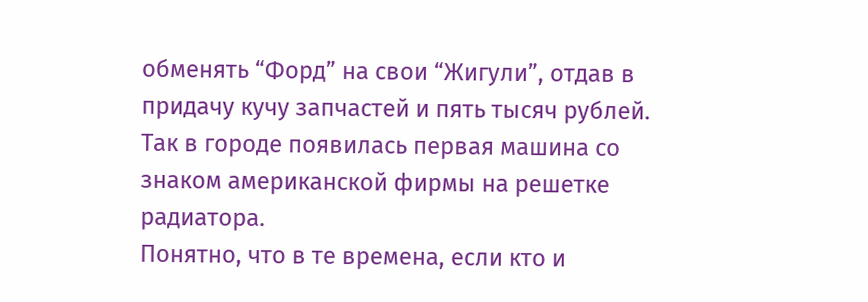обменять “Форд” на свои “Жигули”, отдав в придачу кучу запчастей и пять тысяч рублей. Так в городе появилась первая машина со знаком американской фирмы на решетке радиатора.
Понятно, что в те времена, если кто и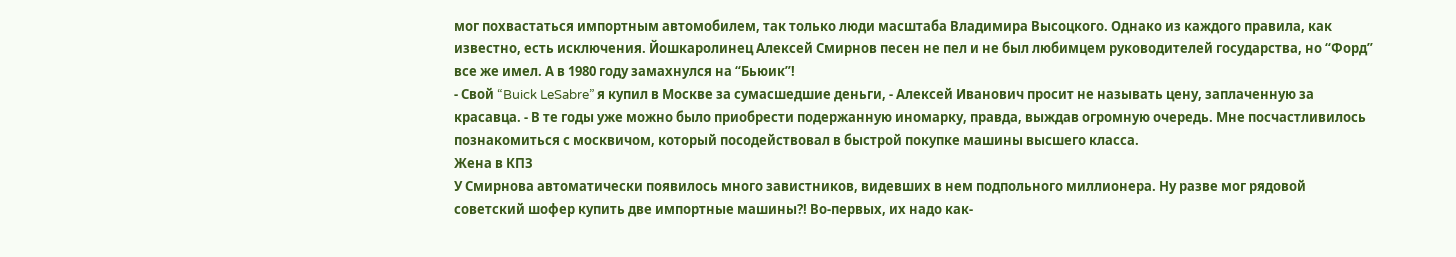мог похвастаться импортным автомобилем, так только люди масштаба Владимира Высоцкого. Однако из каждого правила, как известно, есть исключения. Йошкаролинец Алексей Смирнов песен не пел и не был любимцем руководителей государства, но “Форд” все же имел. А в 1980 году замахнулся на “Бьюик”!
- Свой “Buick LeSabre” я купил в Москве за сумасшедшие деньги, - Алексей Иванович просит не называть цену, заплаченную за красавца. - В те годы уже можно было приобрести подержанную иномарку, правда, выждав огромную очередь. Мне посчастливилось познакомиться с москвичом, который посодействовал в быстрой покупке машины высшего класса.
Жена в КПЗ
У Смирнова автоматически появилось много завистников, видевших в нем подпольного миллионера. Ну разве мог рядовой советский шофер купить две импортные машины?! Во-первых, их надо как-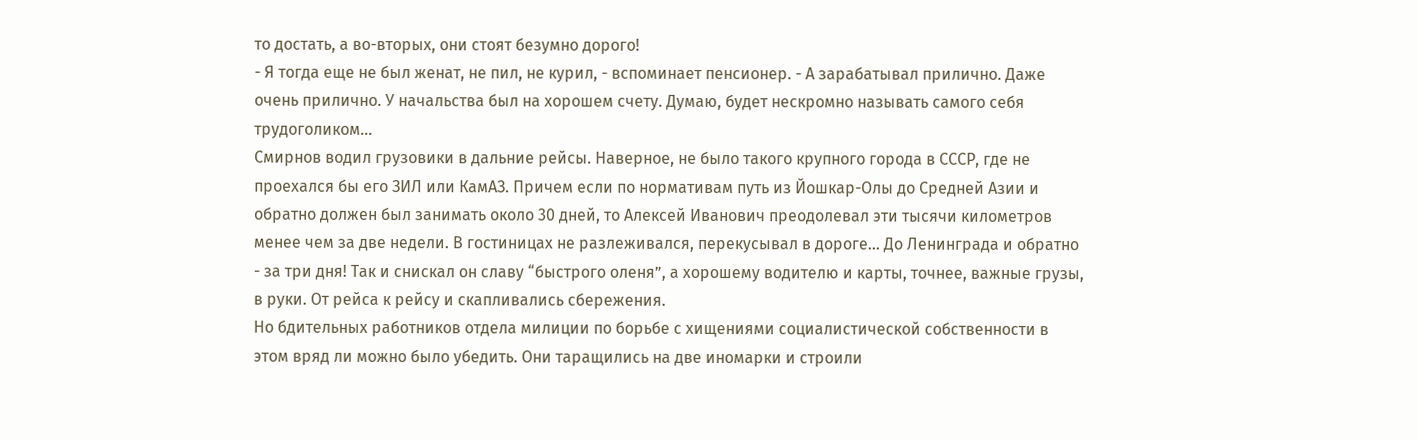то достать, а во-вторых, они стоят безумно дорого!
- Я тогда еще не был женат, не пил, не курил, - вспоминает пенсионер. - А зарабатывал прилично. Даже очень прилично. У начальства был на хорошем счету. Думаю, будет нескромно называть самого себя трудоголиком...
Смирнов водил грузовики в дальние рейсы. Наверное, не было такого крупного города в СССР, где не проехался бы его ЗИЛ или КамАЗ. Причем если по нормативам путь из Йошкар-Олы до Средней Азии и обратно должен был занимать около 30 дней, то Алексей Иванович преодолевал эти тысячи километров менее чем за две недели. В гостиницах не разлеживался, перекусывал в дороге... До Ленинграда и обратно - за три дня! Так и снискал он славу “быстрого оленя”, а хорошему водителю и карты, точнее, важные грузы, в руки. От рейса к рейсу и скапливались сбережения.
Но бдительных работников отдела милиции по борьбе с хищениями социалистической собственности в этом вряд ли можно было убедить. Они таращились на две иномарки и строили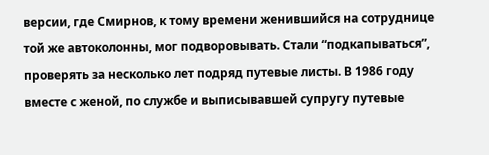версии, где Смирнов, к тому времени женившийся на сотруднице той же автоколонны, мог подворовывать. Стали “подкапываться”, проверять за несколько лет подряд путевые листы. В 1986 году вместе с женой, по службе и выписывавшей супругу путевые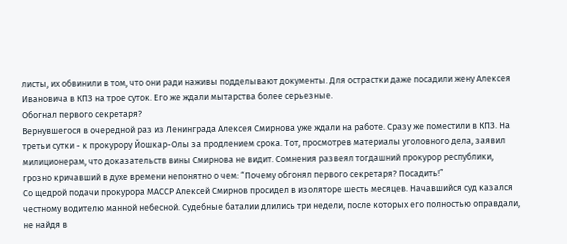листы, их обвинили в том, что они ради наживы подделывают документы. Для острастки даже посадили жену Алексея Ивановича в КПЗ на трое суток. Его же ждали мытарства более серьезные.
Обогнал первого секретаря?
Вернувшегося в очередной раз из Ленинграда Алексея Смирнова уже ждали на работе. Сразу же поместили в КПЗ. На третьи сутки - к прокурору Йошкар-Олы за продлением срока. Тот, просмотрев материалы уголовного дела, заявил милиционерам, что доказательств вины Смирнова не видит. Сомнения развеял тогдашний прокурор республики, грозно кричавший в духе времени непонятно о чем: “Почему обгонял первого секретаря? Посадить!”
Со щедрой подачи прокурора МАССР Алексей Смирнов просидел в изоляторе шесть месяцев. Начавшийся суд казался честному водителю манной небесной. Судебные баталии длились три недели, после которых его полностью оправдали, не найдя в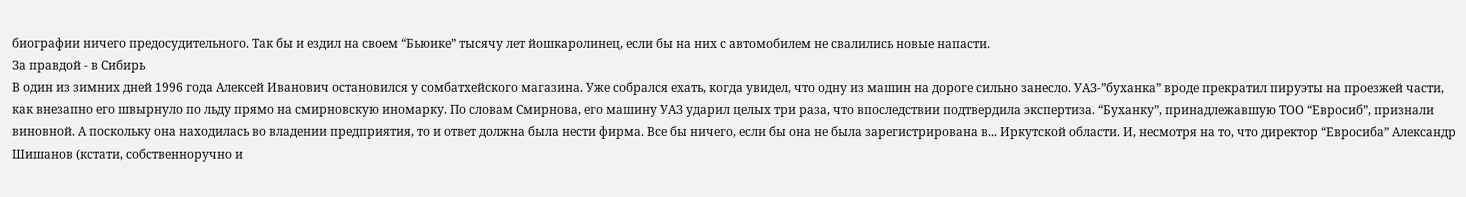биографии ничего предосудительного. Так бы и ездил на своем “Бьюике” тысячу лет йошкаролинец, если бы на них с автомобилем не свалились новые напасти.
За правдой - в Сибирь
В один из зимних дней 1996 года Алексей Иванович остановился у сомбатхейского магазина. Уже собрался ехать, когда увидел, что одну из машин на дороге сильно занесло. УАЗ-”буханка” вроде прекратил пируэты на проезжей части, как внезапно его швырнуло по льду прямо на смирновскую иномарку. По словам Смирнова, его машину УАЗ ударил целых три раза, что впоследствии подтвердила экспертиза. “Буханку”, принадлежавшую ТОО “Евросиб”, признали виновной. А поскольку она находилась во владении предприятия, то и ответ должна была нести фирма. Все бы ничего, если бы она не была зарегистрирована в... Иркутской области. И, несмотря на то, что директор “Евросиба” Александр Шишанов (кстати, собственноручно и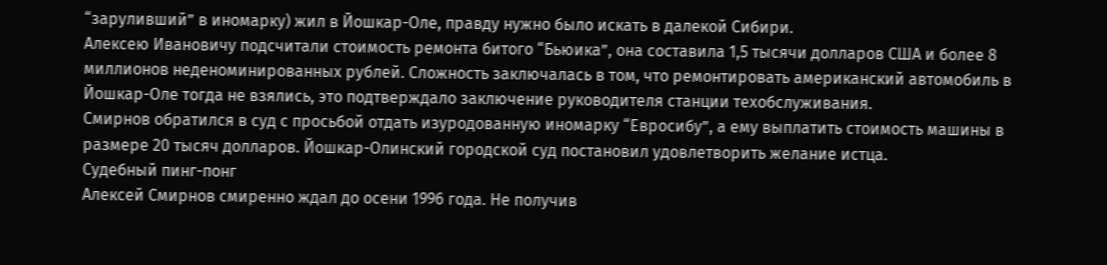“заруливший” в иномарку) жил в Йошкар-Оле, правду нужно было искать в далекой Сибири.
Алексею Ивановичу подсчитали стоимость ремонта битого “Бьюика”, она составила 1,5 тысячи долларов США и более 8 миллионов неденоминированных рублей. Сложность заключалась в том, что ремонтировать американский автомобиль в Йошкар-Оле тогда не взялись, это подтверждало заключение руководителя станции техобслуживания.
Смирнов обратился в суд с просьбой отдать изуродованную иномарку “Евросибу”, а ему выплатить стоимость машины в размере 20 тысяч долларов. Йошкар-Олинский городской суд постановил удовлетворить желание истца.
Судебный пинг-понг
Алексей Смирнов смиренно ждал до осени 1996 года. Не получив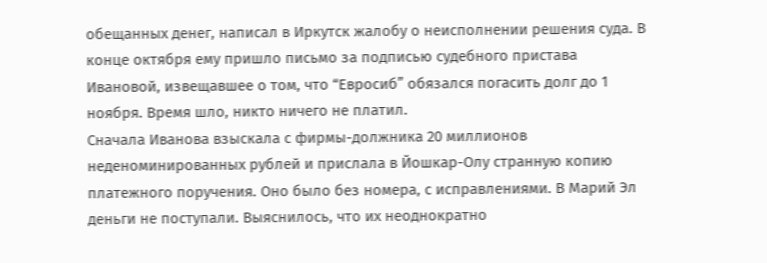обещанных денег, написал в Иркутск жалобу о неисполнении решения суда. В конце октября ему пришло письмо за подписью судебного пристава Ивановой, извещавшее о том, что “Евросиб” обязался погасить долг до 1 ноября. Время шло, никто ничего не платил.
Сначала Иванова взыскала с фирмы-должника 20 миллионов неденоминированных рублей и прислала в Йошкар-Олу странную копию платежного поручения. Оно было без номера, с исправлениями. В Марий Эл деньги не поступали. Выяснилось, что их неоднократно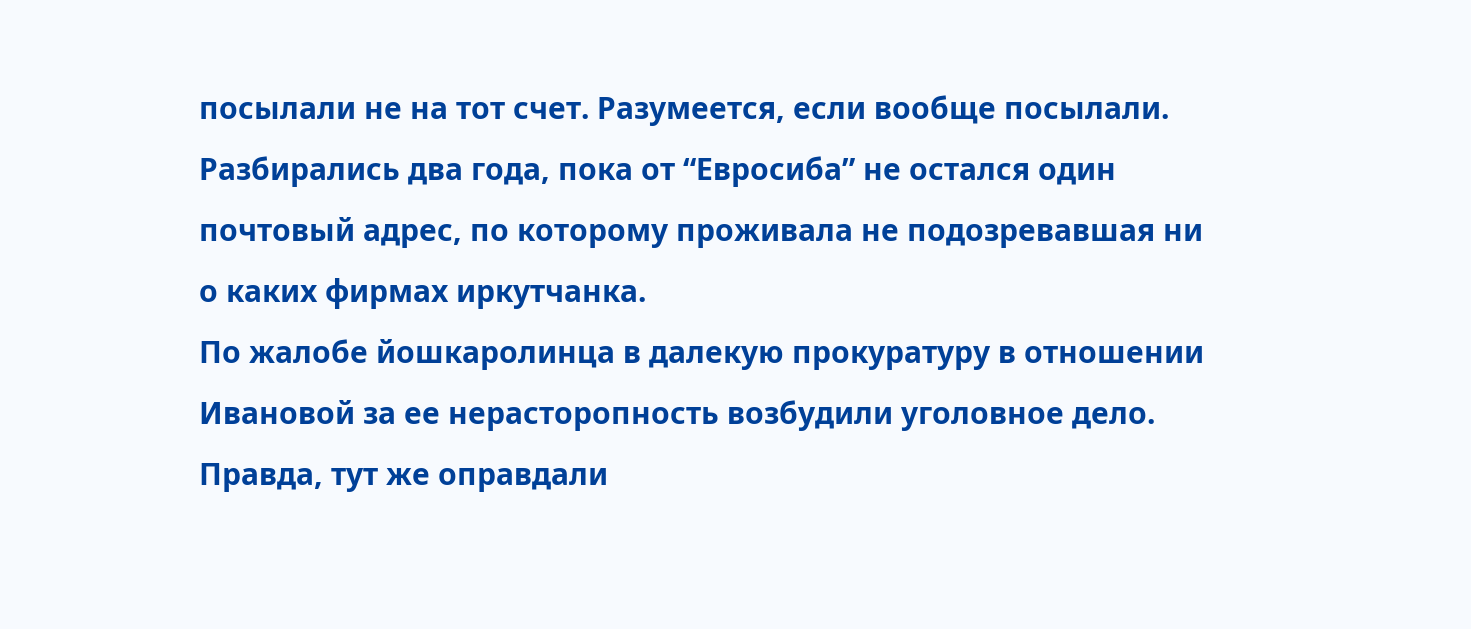посылали не на тот счет. Разумеется, если вообще посылали. Разбирались два года, пока от “Евросиба” не остался один почтовый адрес, по которому проживала не подозревавшая ни о каких фирмах иркутчанка.
По жалобе йошкаролинца в далекую прокуратуру в отношении Ивановой за ее нерасторопность возбудили уголовное дело. Правда, тут же оправдали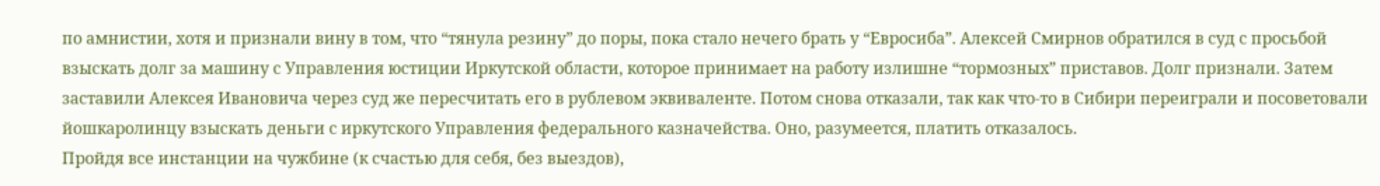по амнистии, хотя и признали вину в том, что “тянула резину” до поры, пока стало нечего брать у “Евросиба”. Алексей Смирнов обратился в суд с просьбой взыскать долг за машину с Управления юстиции Иркутской области, которое принимает на работу излишне “тормозных” приставов. Долг признали. Затем заставили Алексея Ивановича через суд же пересчитать его в рублевом эквиваленте. Потом снова отказали, так как что-то в Сибири переиграли и посоветовали йошкаролинцу взыскать деньги с иркутского Управления федерального казначейства. Оно, разумеется, платить отказалось.
Пройдя все инстанции на чужбине (к счастью для себя, без выездов),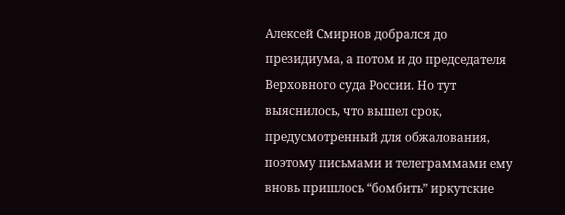Алексей Смирнов добрался до президиума, а потом и до председателя Верховного суда России. Но тут выяснилось, что вышел срок, предусмотренный для обжалования, поэтому письмами и телеграммами ему вновь пришлось “бомбить” иркутские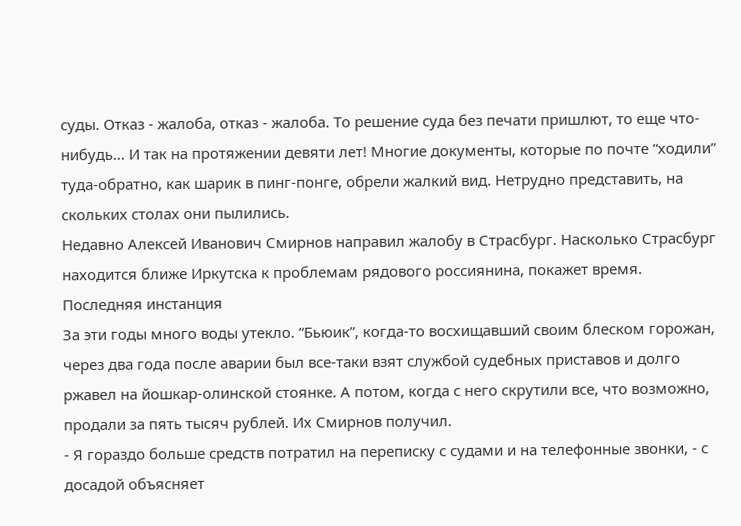суды. Отказ - жалоба, отказ - жалоба. То решение суда без печати пришлют, то еще что-нибудь... И так на протяжении девяти лет! Многие документы, которые по почте “ходили” туда-обратно, как шарик в пинг-понге, обрели жалкий вид. Нетрудно представить, на скольких столах они пылились.
Недавно Алексей Иванович Смирнов направил жалобу в Страсбург. Насколько Страсбург находится ближе Иркутска к проблемам рядового россиянина, покажет время.
Последняя инстанция
За эти годы много воды утекло. “Бьюик”, когда-то восхищавший своим блеском горожан, через два года после аварии был все-таки взят службой судебных приставов и долго ржавел на йошкар-олинской стоянке. А потом, когда с него скрутили все, что возможно, продали за пять тысяч рублей. Их Смирнов получил.
- Я гораздо больше средств потратил на переписку с судами и на телефонные звонки, - с досадой объясняет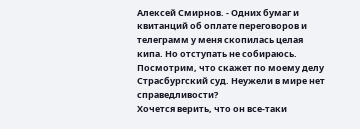Алексей Смирнов. - Одних бумаг и квитанций об оплате переговоров и телеграмм у меня скопилась целая кипа. Но отступать не собираюсь. Посмотрим, что скажет по моему делу Страсбургский суд. Неужели в мире нет справедливости?
Хочется верить, что он все-таки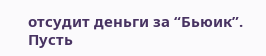отсудит деньги за “Бьюик”. Пусть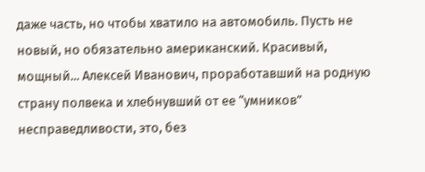даже часть, но чтобы хватило на автомобиль. Пусть не новый, но обязательно американский. Красивый, мощный... Алексей Иванович, проработавший на родную страну полвека и хлебнувший от ее “умников” несправедливости, это, без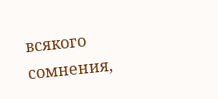всякого сомнения,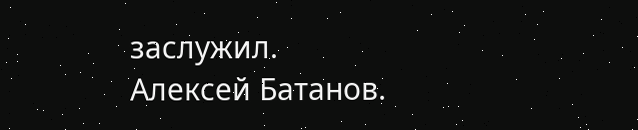заслужил.
Алексей Батанов.